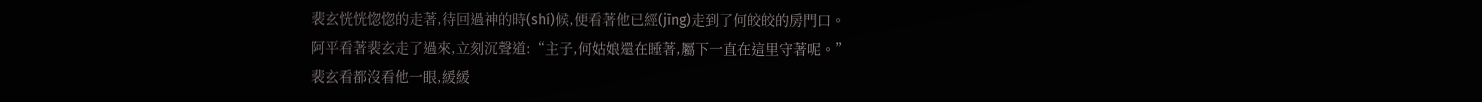裴玄恍恍惚惚的走著,待回過神的時(shí)候,便看著他已經(jīng)走到了何皎皎的房門口。
阿平看著裴玄走了過來,立刻沉聲道:“主子,何姑娘還在睡著,屬下一直在這里守著呢。”
裴玄看都沒看他一眼,緩緩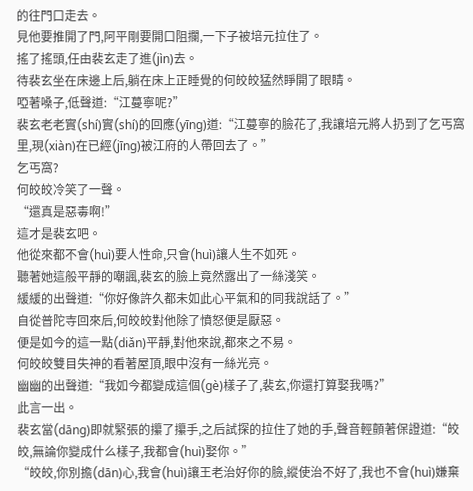的往門口走去。
見他要推開了門,阿平剛要開口阻攔,一下子被培元拉住了。
搖了搖頭,任由裴玄走了進(jìn)去。
待裴玄坐在床邊上后,躺在床上正睡覺的何皎皎猛然睜開了眼睛。
啞著嗓子,低聲道:“江蔓寧呢?”
裴玄老老實(shí)實(shí)的回應(yīng)道:“江蔓寧的臉花了,我讓培元將人扔到了乞丐窩里,現(xiàn)在已經(jīng)被江府的人帶回去了。”
乞丐窩?
何皎皎冷笑了一聲。
“還真是惡毒啊!”
這才是裴玄吧。
他從來都不會(huì)要人性命,只會(huì)讓人生不如死。
聽著她這般平靜的嘲諷,裴玄的臉上竟然露出了一絲淺笑。
緩緩的出聲道:“你好像許久都未如此心平氣和的同我說話了。”
自從普陀寺回來后,何皎皎對他除了憤怒便是厭惡。
便是如今的這一點(diǎn)平靜,對他來說,都來之不易。
何皎皎雙目失神的看著屋頂,眼中沒有一絲光亮。
幽幽的出聲道:“我如今都變成這個(gè)樣子了,裴玄,你還打算娶我嗎?”
此言一出。
裴玄當(dāng)即就緊張的攥了攥手,之后試探的拉住了她的手,聲音輕顫著保證道:“皎皎,無論你變成什么樣子,我都會(huì)娶你。”
“皎皎,你別擔(dān)心,我會(huì)讓王老治好你的臉,縱使治不好了,我也不會(huì)嫌棄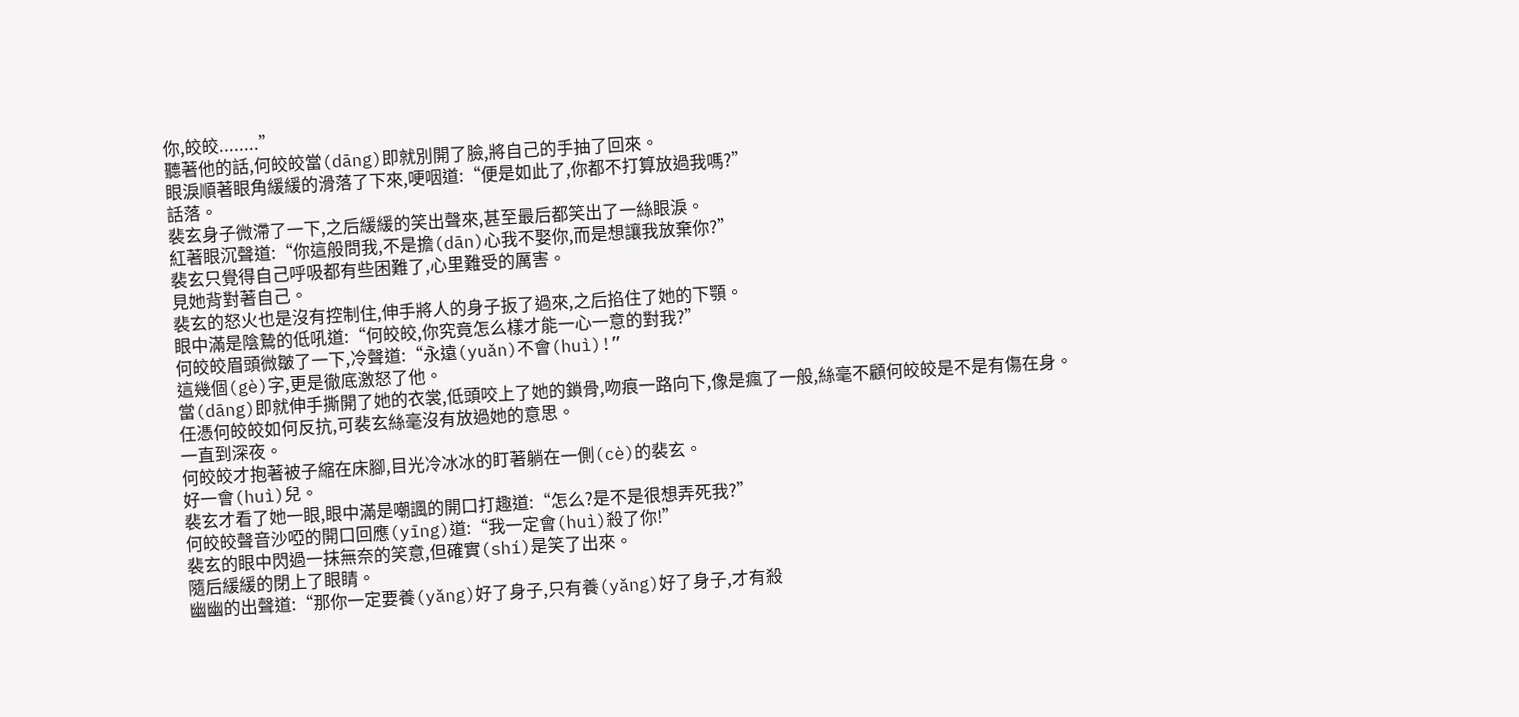你,皎皎........”
聽著他的話,何皎皎當(dāng)即就別開了臉,將自己的手抽了回來。
眼淚順著眼角緩緩的滑落了下來,哽咽道:“便是如此了,你都不打算放過我嗎?”
話落。
裴玄身子微滯了一下,之后緩緩的笑出聲來,甚至最后都笑出了一絲眼淚。
紅著眼沉聲道:“你這般問我,不是擔(dān)心我不娶你,而是想讓我放棄你?”
裴玄只覺得自己呼吸都有些困難了,心里難受的厲害。
見她背對著自己。
裴玄的怒火也是沒有控制住,伸手將人的身子扳了過來,之后掐住了她的下顎。
眼中滿是陰鷙的低吼道:“何皎皎,你究竟怎么樣才能一心一意的對我?”
何皎皎眉頭微皺了一下,冷聲道:“永遠(yuǎn)不會(huì)!”
這幾個(gè)字,更是徹底激怒了他。
當(dāng)即就伸手撕開了她的衣裳,低頭咬上了她的鎖骨,吻痕一路向下,像是瘋了一般,絲毫不顧何皎皎是不是有傷在身。
任憑何皎皎如何反抗,可裴玄絲毫沒有放過她的意思。
一直到深夜。
何皎皎才抱著被子縮在床腳,目光冷冰冰的盯著躺在一側(cè)的裴玄。
好一會(huì)兒。
裴玄才看了她一眼,眼中滿是嘲諷的開口打趣道:“怎么?是不是很想弄死我?”
何皎皎聲音沙啞的開口回應(yīng)道:“我一定會(huì)殺了你!”
裴玄的眼中閃過一抹無奈的笑意,但確實(shí)是笑了出來。
隨后緩緩的閉上了眼睛。
幽幽的出聲道:“那你一定要養(yǎng)好了身子,只有養(yǎng)好了身子,才有殺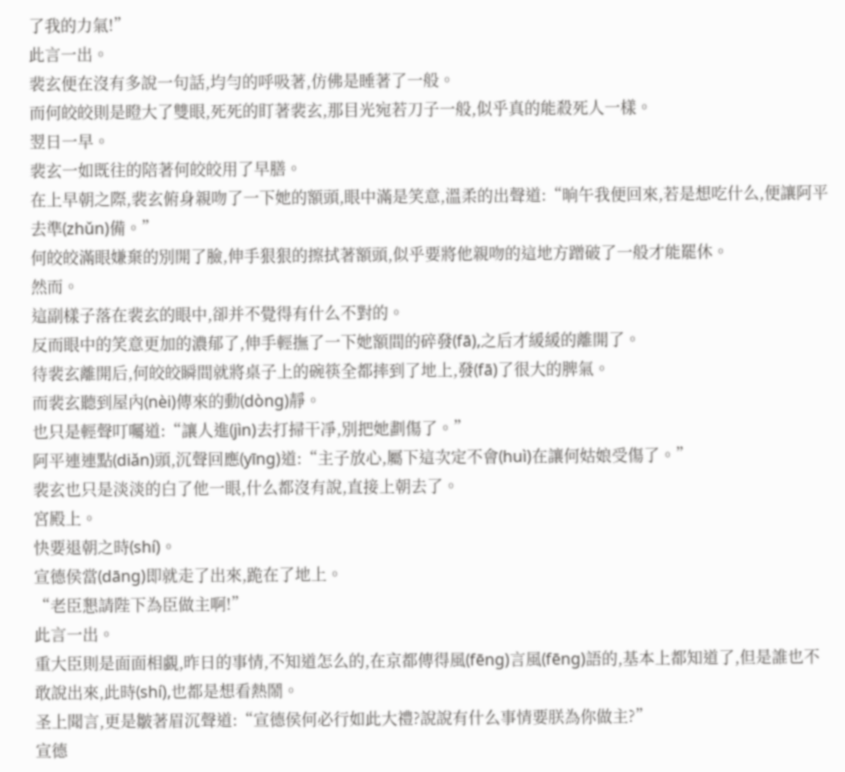了我的力氣!”
此言一出。
裴玄便在沒有多說一句話,均勻的呼吸著,仿佛是睡著了一般。
而何皎皎則是瞪大了雙眼,死死的盯著裴玄,那目光宛若刀子一般,似乎真的能殺死人一樣。
翌日一早。
裴玄一如既往的陪著何皎皎用了早膳。
在上早朝之際,裴玄俯身親吻了一下她的額頭,眼中滿是笑意,溫柔的出聲道:“晌午我便回來,若是想吃什么,便讓阿平去準(zhǔn)備。”
何皎皎滿眼嫌棄的別開了臉,伸手狠狠的擦拭著額頭,似乎要將他親吻的這地方蹭破了一般才能罷休。
然而。
這副樣子落在裴玄的眼中,卻并不覺得有什么不對的。
反而眼中的笑意更加的濃郁了,伸手輕撫了一下她額間的碎發(fā),之后才緩緩的離開了。
待裴玄離開后,何皎皎瞬間就將桌子上的碗筷全都摔到了地上,發(fā)了很大的脾氣。
而裴玄聽到屋內(nèi)傳來的動(dòng)靜。
也只是輕聲叮囑道:“讓人進(jìn)去打掃干凈,別把她劃傷了。”
阿平連連點(diǎn)頭,沉聲回應(yīng)道:“主子放心,屬下這次定不會(huì)在讓何姑娘受傷了。”
裴玄也只是淡淡的白了他一眼,什么都沒有說,直接上朝去了。
宮殿上。
快要退朝之時(shí)。
宣德侯當(dāng)即就走了出來,跪在了地上。
“老臣懇請陛下為臣做主啊!”
此言一出。
重大臣則是面面相覷,昨日的事情,不知道怎么的,在京都傳得風(fēng)言風(fēng)語的,基本上都知道了,但是誰也不敢說出來,此時(shí),也都是想看熱鬧。
圣上聞言,更是皺著眉沉聲道:“宣德侯何必行如此大禮?說說有什么事情要朕為你做主?”
宣德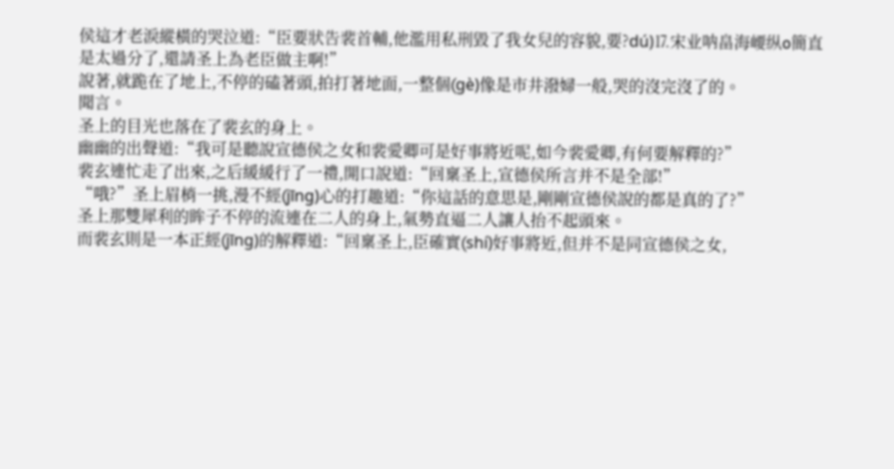侯這才老淚縱橫的哭泣道:“臣要狀告裴首輔,他濫用私刑毀了我女兒的容貌,要?dú)⒘宋业呐畠海崾纵o簡直是太過分了,還請圣上為老臣做主啊!”
說著,就跪在了地上,不停的磕著頭,拍打著地面,一整個(gè)像是市井潑婦一般,哭的沒完沒了的。
聞言。
圣上的目光也落在了裴玄的身上。
幽幽的出聲道:“我可是聽說宣德侯之女和裴愛卿可是好事將近呢,如今裴愛卿,有何要解釋的?”
裴玄連忙走了出來,之后緩緩行了一禮,開口說道:“回稟圣上,宣德侯所言并不是全部!”
“哦?”圣上眉梢一挑,漫不經(jīng)心的打趣道:“你這話的意思是,剛剛宣德侯說的都是真的了?”
圣上那雙犀利的眸子不停的流連在二人的身上,氣勢直逼二人讓人抬不起頭來。
而裴玄則是一本正經(jīng)的解釋道:“回稟圣上,臣確實(shí)好事將近,但并不是同宣德侯之女,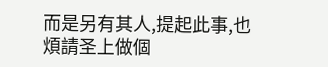而是另有其人,提起此事,也煩請圣上做個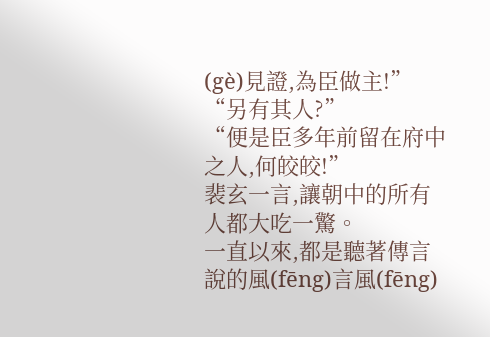(gè)見證,為臣做主!”
“另有其人?”
“便是臣多年前留在府中之人,何皎皎!”
裴玄一言,讓朝中的所有人都大吃一驚。
一直以來,都是聽著傳言說的風(fēng)言風(fēng)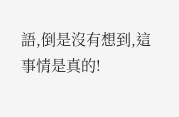語,倒是沒有想到,這事情是真的!